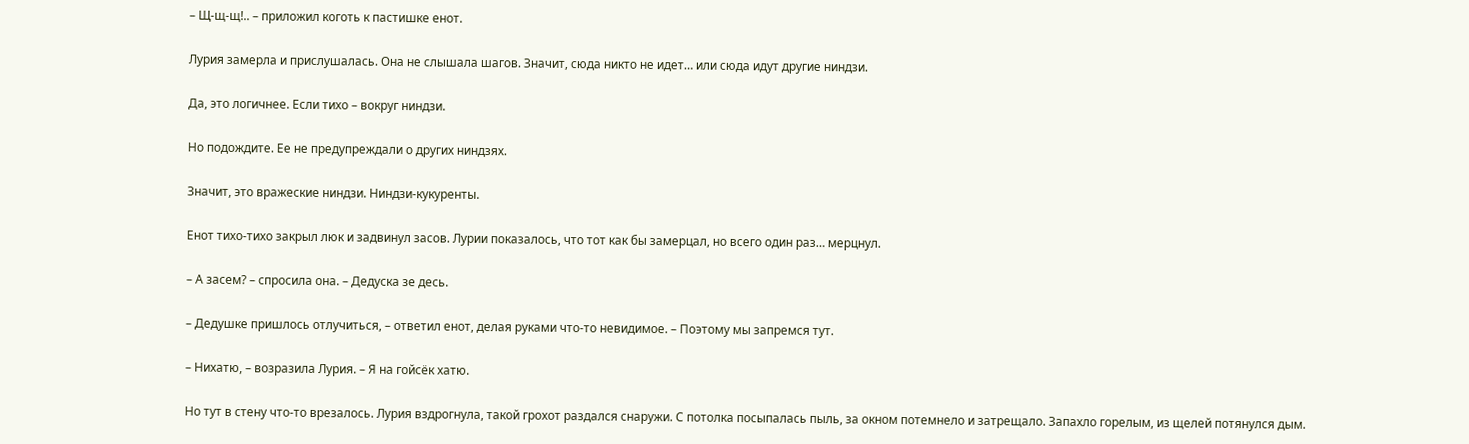– Щ-щ-щ!.. – приложил коготь к пастишке енот.

Лурия замерла и прислушалась. Она не слышала шагов. Значит, сюда никто не идет… или сюда идут другие ниндзи.

Да, это логичнее. Если тихо – вокруг ниндзи.

Но подождите. Ее не предупреждали о других ниндзях.

Значит, это вражеские ниндзи. Ниндзи-кукуренты.

Енот тихо-тихо закрыл люк и задвинул засов. Лурии показалось, что тот как бы замерцал, но всего один раз… мерцнул.

– А засем? – спросила она. – Дедуска зе десь.

– Дедушке пришлось отлучиться, – ответил енот, делая руками что-то невидимое. – Поэтому мы запремся тут.

– Нихатю, – возразила Лурия. – Я на гойсёк хатю.

Но тут в стену что-то врезалось. Лурия вздрогнула, такой грохот раздался снаружи. С потолка посыпалась пыль, за окном потемнело и затрещало. Запахло горелым, из щелей потянулся дым.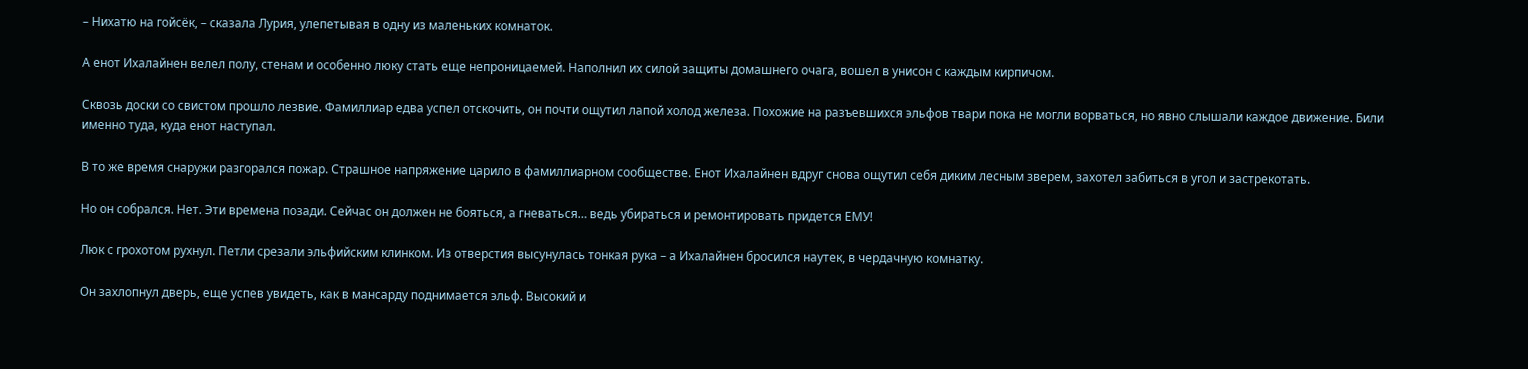– Нихатю на гойсёк, – сказала Лурия, улепетывая в одну из маленьких комнаток.

А енот Ихалайнен велел полу, стенам и особенно люку стать еще непроницаемей. Наполнил их силой защиты домашнего очага, вошел в унисон с каждым кирпичом.

Сквозь доски со свистом прошло лезвие. Фамиллиар едва успел отскочить, он почти ощутил лапой холод железа. Похожие на разъевшихся эльфов твари пока не могли ворваться, но явно слышали каждое движение. Били именно туда, куда енот наступал.

В то же время снаружи разгорался пожар. Страшное напряжение царило в фамиллиарном сообществе. Енот Ихалайнен вдруг снова ощутил себя диким лесным зверем, захотел забиться в угол и застрекотать.

Но он собрался. Нет. Эти времена позади. Сейчас он должен не бояться, а гневаться… ведь убираться и ремонтировать придется ЕМУ!

Люк с грохотом рухнул. Петли срезали эльфийским клинком. Из отверстия высунулась тонкая рука – а Ихалайнен бросился наутек, в чердачную комнатку.

Он захлопнул дверь, еще успев увидеть, как в мансарду поднимается эльф. Высокий и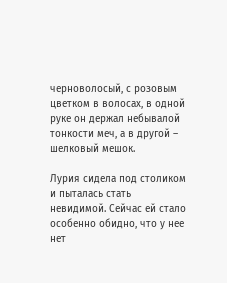черноволосый, с розовым цветком в волосах, в одной руке он держал небывалой тонкости меч, а в другой – шелковый мешок.

Лурия сидела под столиком и пыталась стать невидимой. Сейчас ей стало особенно обидно, что у нее нет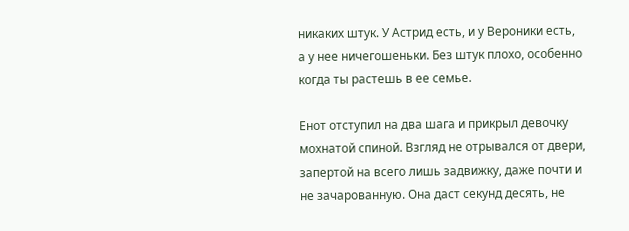никаких штук. У Астрид есть, и у Вероники есть, а у нее ничегошеньки. Без штук плохо, особенно когда ты растешь в ее семье.

Енот отступил на два шага и прикрыл девочку мохнатой спиной. Взгляд не отрывался от двери, запертой на всего лишь задвижку, даже почти и не зачарованную. Она даст секунд десять, не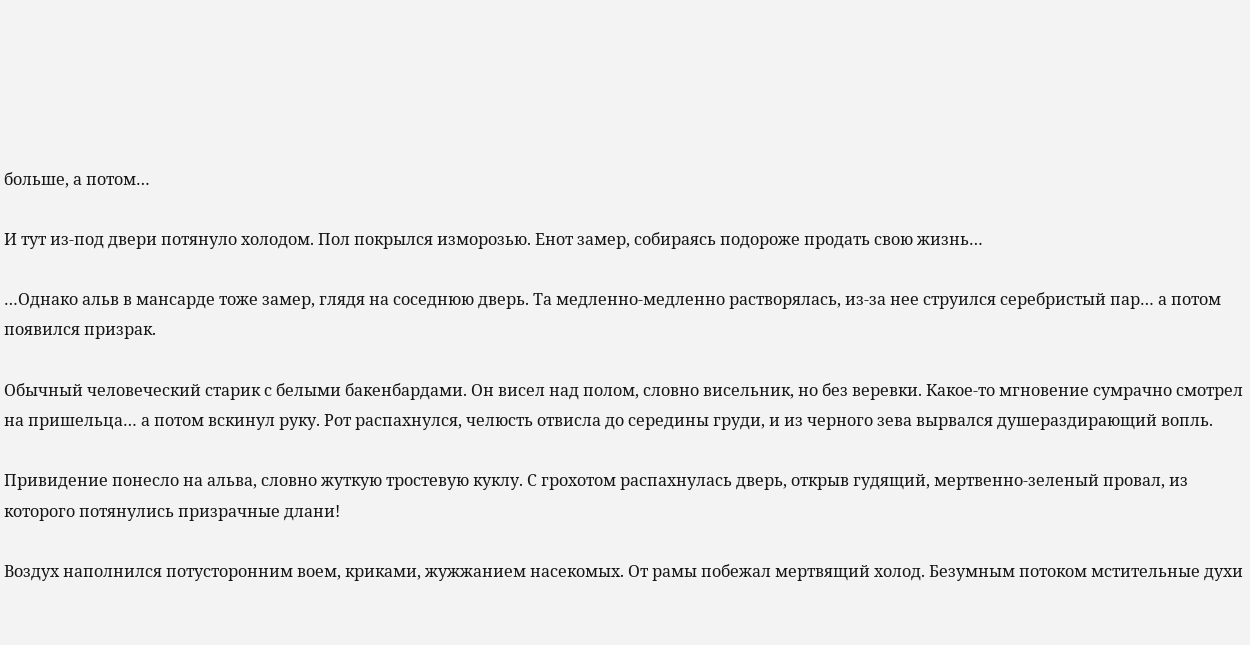больше, а потом…

И тут из-под двери потянуло холодом. Пол покрылся изморозью. Енот замер, собираясь подороже продать свою жизнь…

…Однако альв в мансарде тоже замер, глядя на соседнюю дверь. Та медленно-медленно растворялась, из-за нее струился серебристый пар… а потом появился призрак.

Обычный человеческий старик с белыми бакенбардами. Он висел над полом, словно висельник, но без веревки. Какое-то мгновение сумрачно смотрел на пришельца… а потом вскинул руку. Рот распахнулся, челюсть отвисла до середины груди, и из черного зева вырвался душераздирающий вопль.

Привидение понесло на альва, словно жуткую тростевую куклу. С грохотом распахнулась дверь, открыв гудящий, мертвенно-зеленый провал, из которого потянулись призрачные длани!

Воздух наполнился потусторонним воем, криками, жужжанием насекомых. От рамы побежал мертвящий холод. Безумным потоком мстительные духи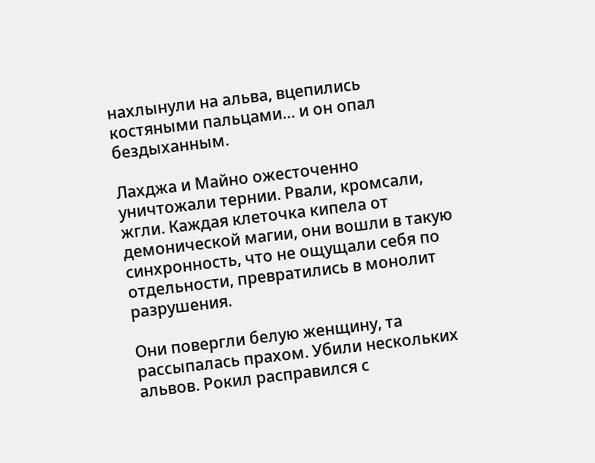нахлынули на альва, вцепились костяными пальцами… и он опал бездыханным.

Лахджа и Майно ожесточенно уничтожали тернии. Рвали, кромсали, жгли. Каждая клеточка кипела от демонической магии, они вошли в такую синхронность, что не ощущали себя по отдельности, превратились в монолит разрушения.

Они повергли белую женщину, та рассыпалась прахом. Убили нескольких альвов. Рокил расправился с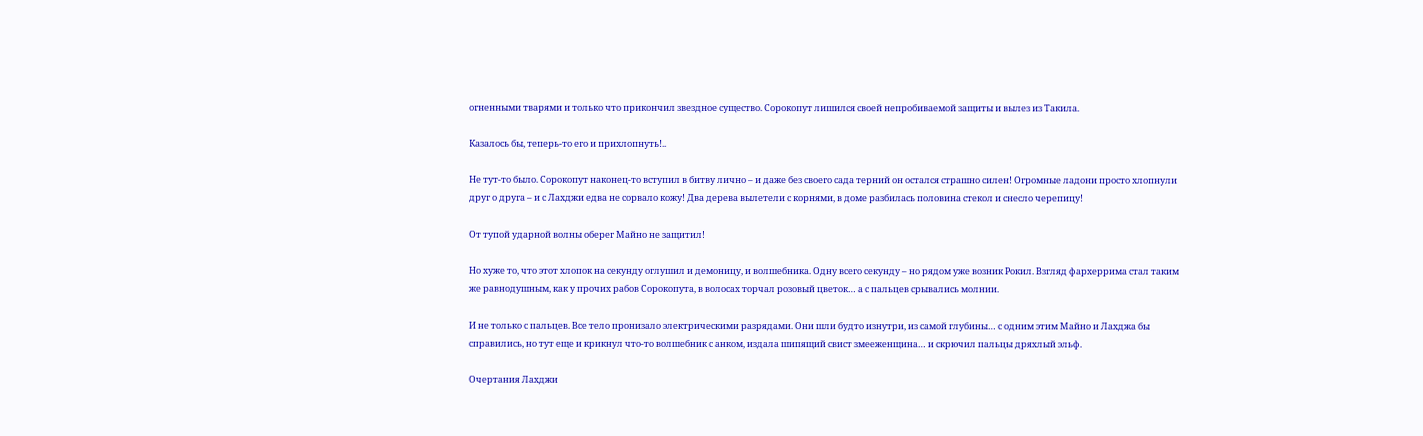огненными тварями и только что прикончил звездное существо. Сорокопут лишился своей непробиваемой защиты и вылез из Такила.

Казалось бы, теперь-то его и прихлопнуть!..

Не тут-то было. Сорокопут наконец-то вступил в битву лично – и даже без своего сада терний он остался страшно силен! Огромные ладони просто хлопнули друг о друга – и с Лахджи едва не сорвало кожу! Два дерева вылетели с корнями, в доме разбилась половина стекол и снесло черепицу!

От тупой ударной волны оберег Майно не защитил!

Но хуже то, что этот хлопок на секунду оглушил и демоницу, и волшебника. Одну всего секунду – но рядом уже возник Рокил. Взгляд фархеррима стал таким же равнодушным, как у прочих рабов Сорокопута, в волосах торчал розовый цветок… а с пальцев срывались молнии.

И не только с пальцев. Все тело пронизало электрическими разрядами. Они шли будто изнутри, из самой глубины… с одним этим Майно и Лахджа бы справились, но тут еще и крикнул что-то волшебник с анком, издала шипящий свист змееженщина… и скрючил пальцы дряхлый эльф.

Очертания Лахджи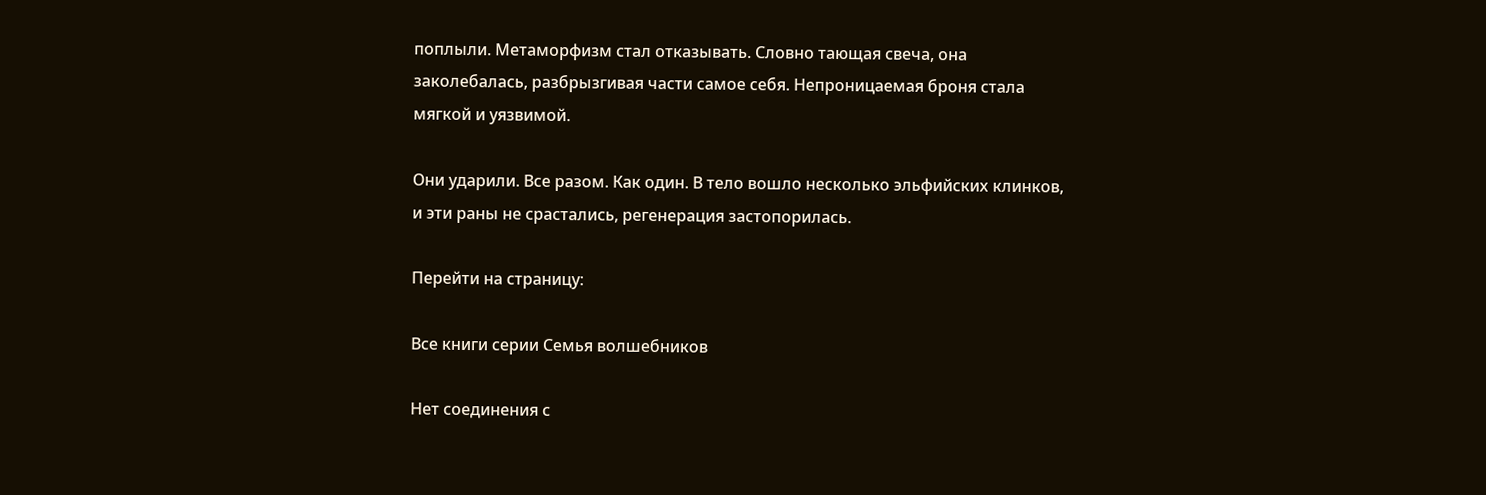поплыли. Метаморфизм стал отказывать. Словно тающая свеча, она заколебалась, разбрызгивая части самое себя. Непроницаемая броня стала мягкой и уязвимой.

Они ударили. Все разом. Как один. В тело вошло несколько эльфийских клинков, и эти раны не срастались, регенерация застопорилась.

Перейти на страницу:

Все книги серии Семья волшебников

Нет соединения с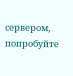сервером, попробуйте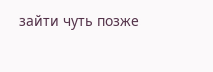зайти чуть позже